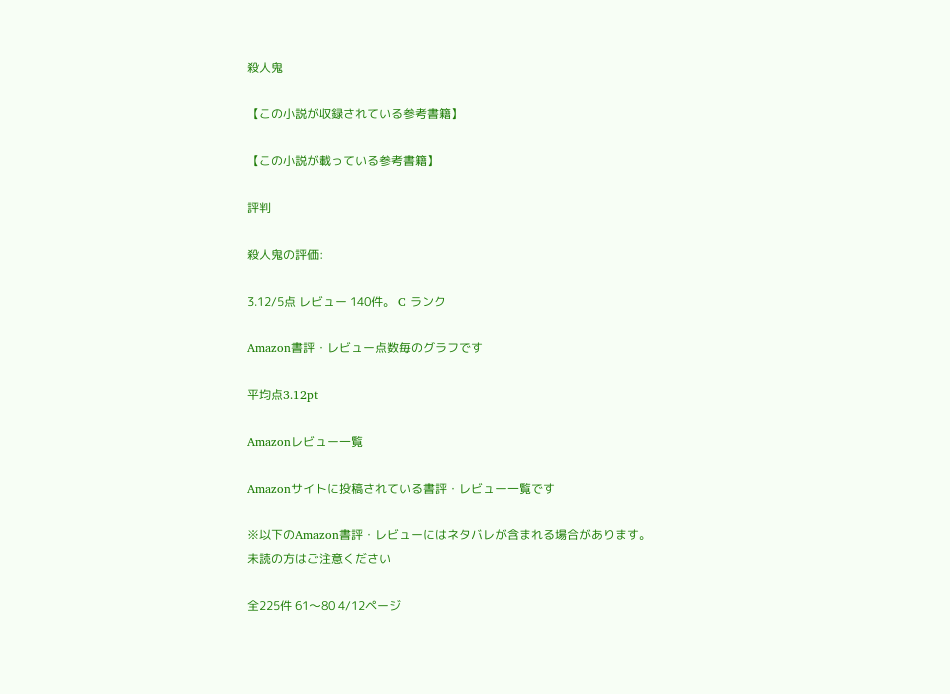殺人鬼

【この小説が収録されている参考書籍】

【この小説が載っている参考書籍】

評判

殺人鬼の評価:

3.12/5点 レビュー 140件。 C ランク

Amazon書評・レビュー点数毎のグラフです

平均点3.12pt

Amazonレビュー一覧

Amazonサイトに投稿されている書評・レビュー一覧です

※以下のAmazon書評・レビューにはネタバレが含まれる場合があります。
未読の方はご注意ください

全225件 61〜80 4/12ページ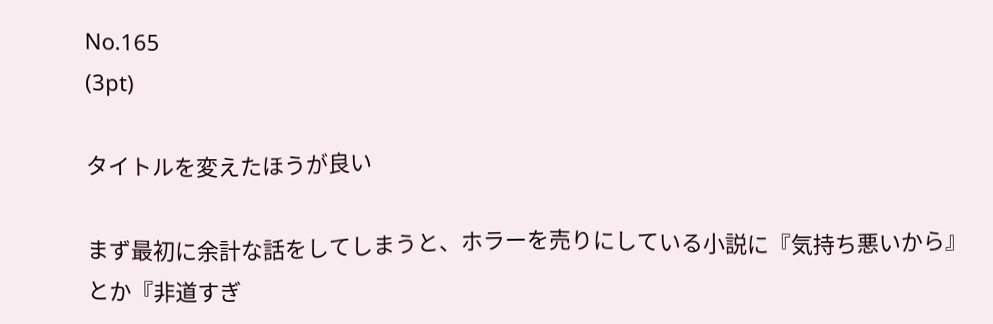No.165
(3pt)

タイトルを変えたほうが良い

まず最初に余計な話をしてしまうと、ホラーを売りにしている小説に『気持ち悪いから』とか『非道すぎ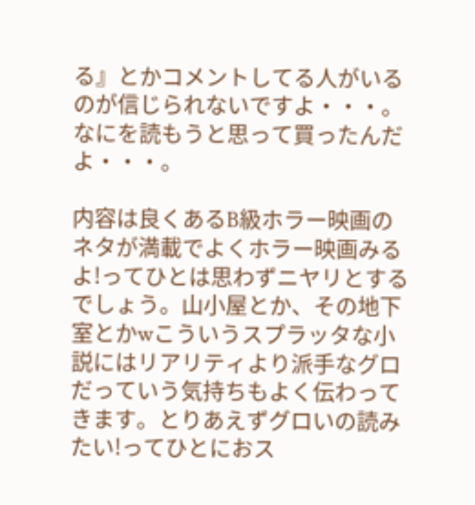る』とかコメントしてる人がいるのが信じられないですよ・・・。なにを読もうと思って買ったんだよ・・・。

内容は良くあるB級ホラー映画のネタが満載でよくホラー映画みるよ!ってひとは思わずニヤリとするでしょう。山小屋とか、その地下室とかwこういうスプラッタな小説にはリアリティより派手なグロだっていう気持ちもよく伝わってきます。とりあえずグロいの読みたい!ってひとにおス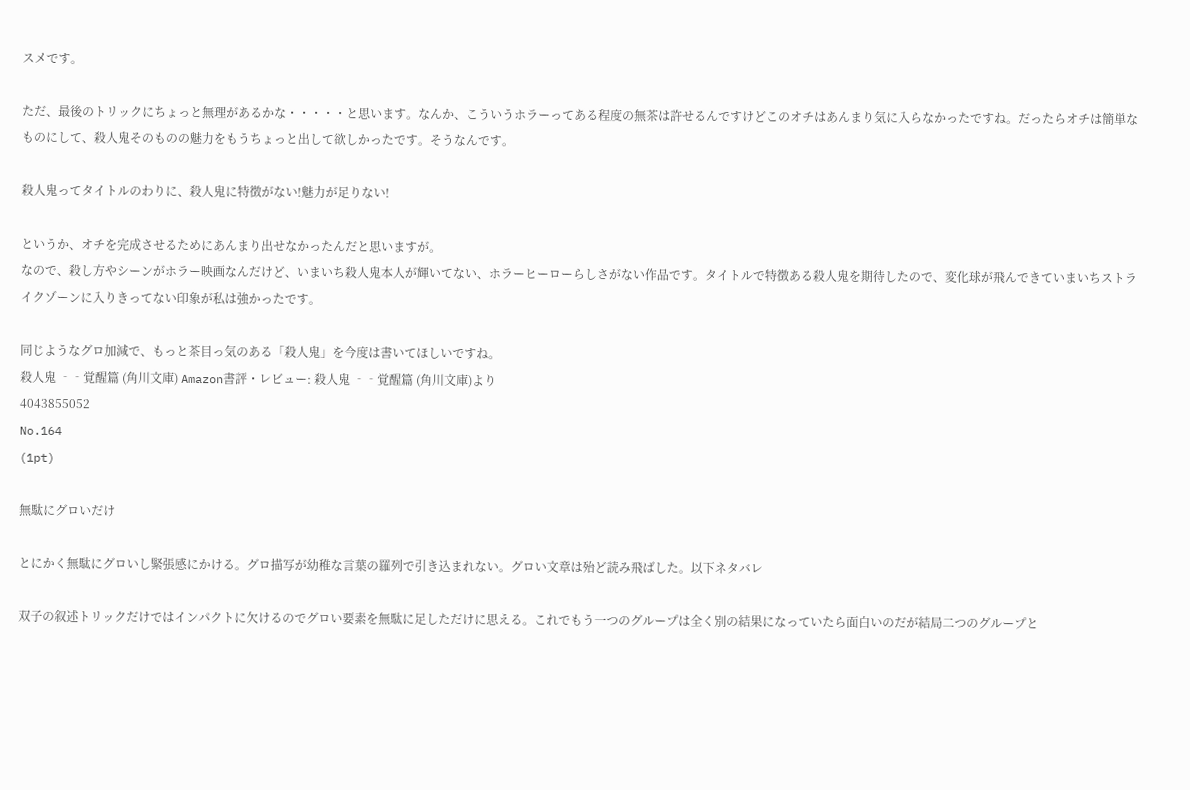スメです。

ただ、最後のトリックにちょっと無理があるかな・・・・・と思います。なんか、こういうホラーってある程度の無茶は許せるんですけどこのオチはあんまり気に入らなかったですね。だったらオチは簡単なものにして、殺人鬼そのものの魅力をもうちょっと出して欲しかったです。そうなんです。

殺人鬼ってタイトルのわりに、殺人鬼に特徴がない!魅力が足りない!

というか、オチを完成させるためにあんまり出せなかったんだと思いますが。
なので、殺し方やシーンがホラー映画なんだけど、いまいち殺人鬼本人が輝いてない、ホラーヒーローらしさがない作品です。タイトルで特徴ある殺人鬼を期待したので、変化球が飛んできていまいちストライクゾーンに入りきってない印象が私は強かったです。

同じようなグロ加減で、もっと茶目っ気のある「殺人鬼」を今度は書いてほしいですね。
殺人鬼 ‐‐覚醒篇 (角川文庫) Amazon書評・レビュー: 殺人鬼 ‐‐覚醒篇 (角川文庫)より
4043855052
No.164
(1pt)

無駄にグロいだけ

とにかく無駄にグロいし緊張感にかける。グロ描写が幼稚な言葉の羅列で引き込まれない。グロい文章は殆ど読み飛ばした。以下ネタバレ

双子の叙述トリックだけではインパクトに欠けるのでグロい要素を無駄に足しただけに思える。これでもう一つのグループは全く別の結果になっていたら面白いのだが結局二つのグループと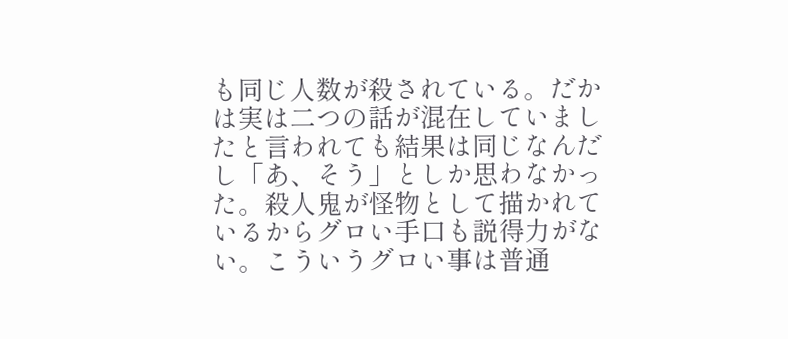も同じ人数が殺されている。だかは実は二つの話が混在していましたと言われても結果は同じなんだし「あ、そう」としか思わなかった。殺人鬼が怪物として描かれているからグロい手口も説得力がない。こういうグロい事は普通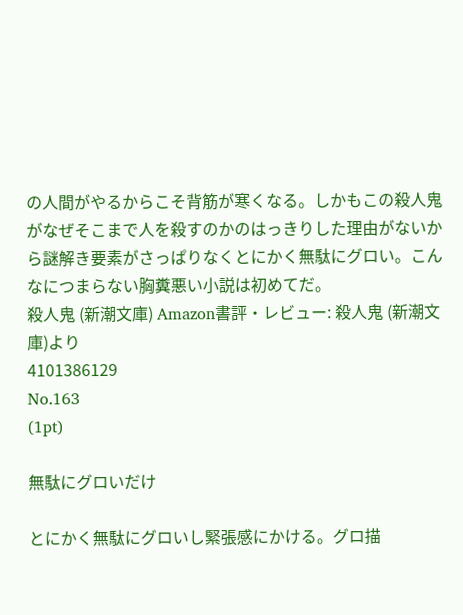の人間がやるからこそ背筋が寒くなる。しかもこの殺人鬼がなぜそこまで人を殺すのかのはっきりした理由がないから謎解き要素がさっぱりなくとにかく無駄にグロい。こんなにつまらない胸糞悪い小説は初めてだ。
殺人鬼 (新潮文庫) Amazon書評・レビュー: 殺人鬼 (新潮文庫)より
4101386129
No.163
(1pt)

無駄にグロいだけ

とにかく無駄にグロいし緊張感にかける。グロ描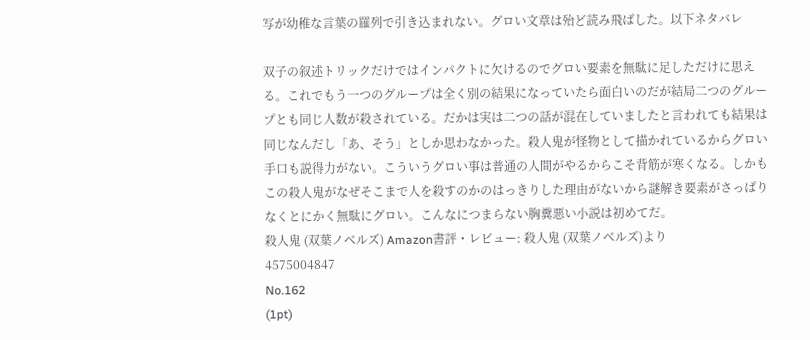写が幼稚な言葉の羅列で引き込まれない。グロい文章は殆ど読み飛ばした。以下ネタバレ

双子の叙述トリックだけではインパクトに欠けるのでグロい要素を無駄に足しただけに思える。これでもう一つのグループは全く別の結果になっていたら面白いのだが結局二つのグループとも同じ人数が殺されている。だかは実は二つの話が混在していましたと言われても結果は同じなんだし「あ、そう」としか思わなかった。殺人鬼が怪物として描かれているからグロい手口も説得力がない。こういうグロい事は普通の人間がやるからこそ背筋が寒くなる。しかもこの殺人鬼がなぜそこまで人を殺すのかのはっきりした理由がないから謎解き要素がさっぱりなくとにかく無駄にグロい。こんなにつまらない胸糞悪い小説は初めてだ。
殺人鬼 (双葉ノベルズ) Amazon書評・レビュー: 殺人鬼 (双葉ノベルズ)より
4575004847
No.162
(1pt)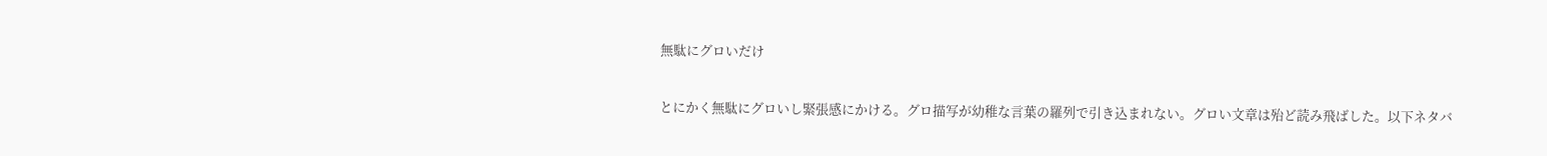無駄にグロいだけ

とにかく無駄にグロいし緊張感にかける。グロ描写が幼稚な言葉の羅列で引き込まれない。グロい文章は殆ど読み飛ばした。以下ネタバ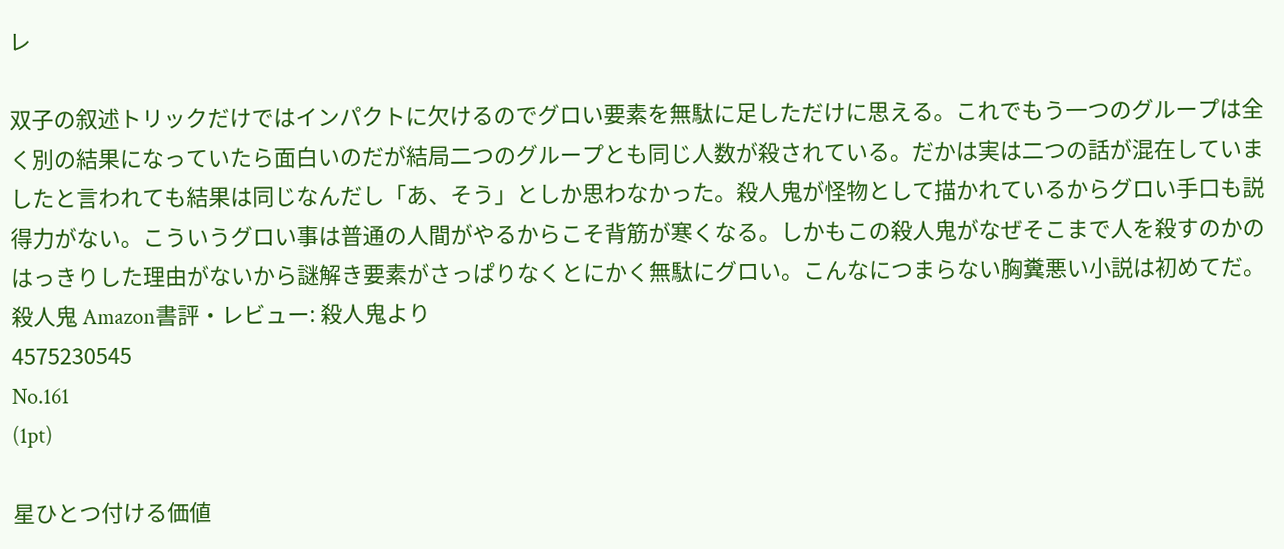レ

双子の叙述トリックだけではインパクトに欠けるのでグロい要素を無駄に足しただけに思える。これでもう一つのグループは全く別の結果になっていたら面白いのだが結局二つのグループとも同じ人数が殺されている。だかは実は二つの話が混在していましたと言われても結果は同じなんだし「あ、そう」としか思わなかった。殺人鬼が怪物として描かれているからグロい手口も説得力がない。こういうグロい事は普通の人間がやるからこそ背筋が寒くなる。しかもこの殺人鬼がなぜそこまで人を殺すのかのはっきりした理由がないから謎解き要素がさっぱりなくとにかく無駄にグロい。こんなにつまらない胸糞悪い小説は初めてだ。
殺人鬼 Amazon書評・レビュー: 殺人鬼より
4575230545
No.161
(1pt)

星ひとつ付ける価値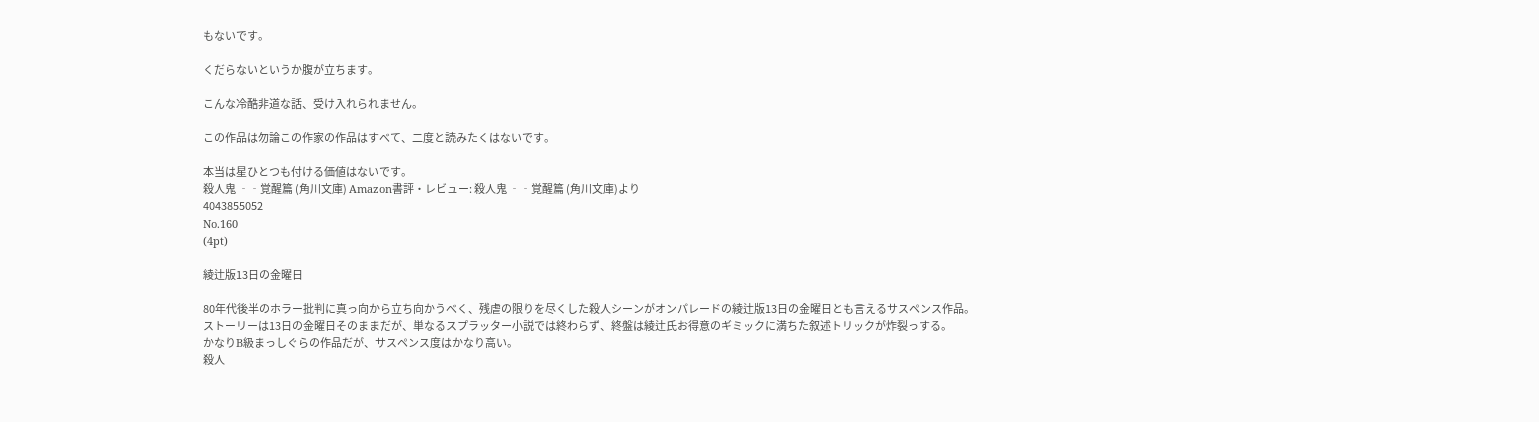もないです。

くだらないというか腹が立ちます。

こんな冷酷非道な話、受け入れられません。

この作品は勿論この作家の作品はすべて、二度と読みたくはないです。

本当は星ひとつも付ける価値はないです。
殺人鬼 ‐‐覚醒篇 (角川文庫) Amazon書評・レビュー: 殺人鬼 ‐‐覚醒篇 (角川文庫)より
4043855052
No.160
(4pt)

綾辻版13日の金曜日

80年代後半のホラー批判に真っ向から立ち向かうべく、残虐の限りを尽くした殺人シーンがオンパレードの綾辻版13日の金曜日とも言えるサスペンス作品。
ストーリーは13日の金曜日そのままだが、単なるスプラッター小説では終わらず、終盤は綾辻氏お得意のギミックに満ちた叙述トリックが炸裂っする。
かなりB級まっしぐらの作品だが、サスペンス度はかなり高い。
殺人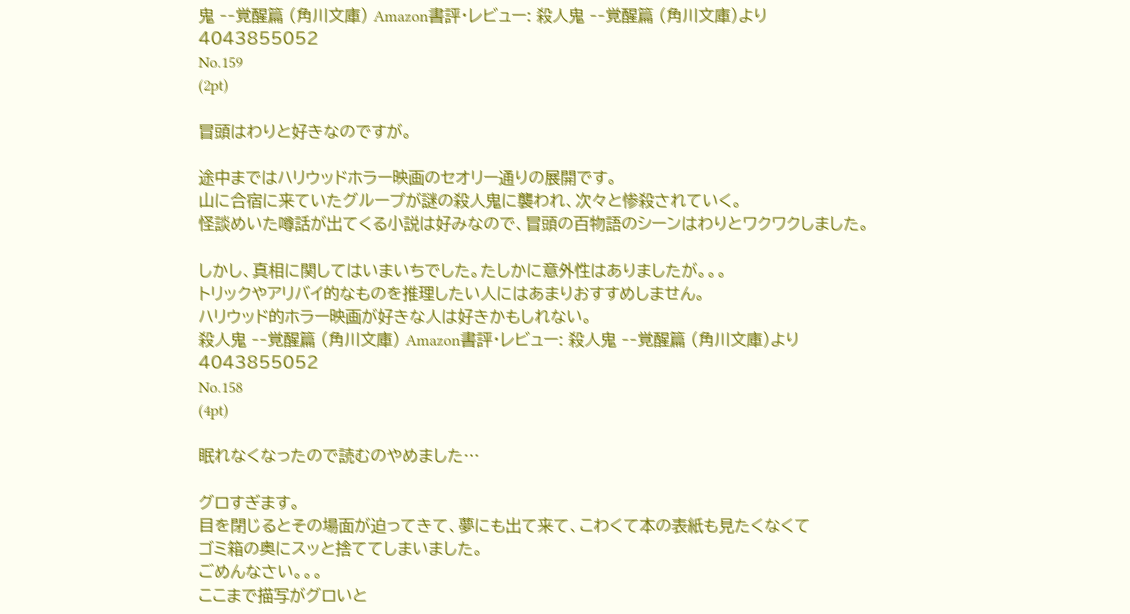鬼 ‐‐覚醒篇 (角川文庫) Amazon書評・レビュー: 殺人鬼 ‐‐覚醒篇 (角川文庫)より
4043855052
No.159
(2pt)

冒頭はわりと好きなのですが。

途中まではハリウッドホラー映画のセオリー通りの展開です。
山に合宿に来ていたグループが謎の殺人鬼に襲われ、次々と惨殺されていく。
怪談めいた噂話が出てくる小説は好みなので、冒頭の百物語のシーンはわりとワクワクしました。

しかし、真相に関してはいまいちでした。たしかに意外性はありましたが。。。
トリックやアリバイ的なものを推理したい人にはあまりおすすめしません。
ハリウッド的ホラー映画が好きな人は好きかもしれない。
殺人鬼 ‐‐覚醒篇 (角川文庫) Amazon書評・レビュー: 殺人鬼 ‐‐覚醒篇 (角川文庫)より
4043855052
No.158
(4pt)

眠れなくなったので読むのやめました…

グロすぎます。
目を閉じるとその場面が迫ってきて、夢にも出て来て、こわくて本の表紙も見たくなくて
ゴミ箱の奥にスッと捨ててしまいました。
ごめんなさい。。。
ここまで描写がグロいと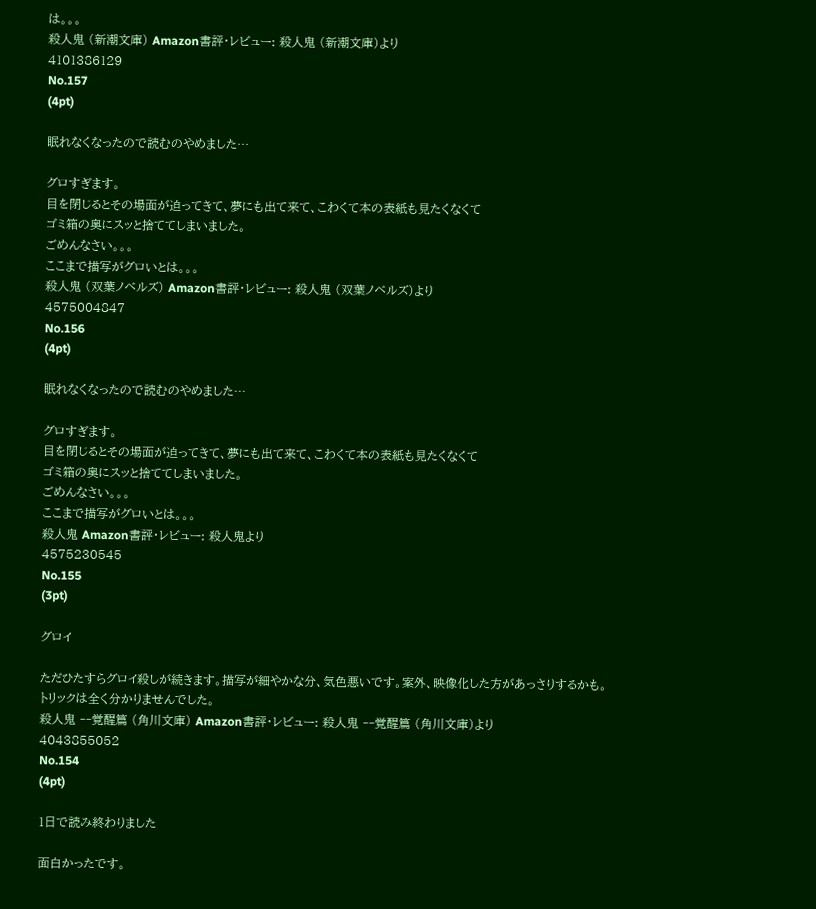は。。。
殺人鬼 (新潮文庫) Amazon書評・レビュー: 殺人鬼 (新潮文庫)より
4101386129
No.157
(4pt)

眠れなくなったので読むのやめました…

グロすぎます。
目を閉じるとその場面が迫ってきて、夢にも出て来て、こわくて本の表紙も見たくなくて
ゴミ箱の奥にスッと捨ててしまいました。
ごめんなさい。。。
ここまで描写がグロいとは。。。
殺人鬼 (双葉ノベルズ) Amazon書評・レビュー: 殺人鬼 (双葉ノベルズ)より
4575004847
No.156
(4pt)

眠れなくなったので読むのやめました…

グロすぎます。
目を閉じるとその場面が迫ってきて、夢にも出て来て、こわくて本の表紙も見たくなくて
ゴミ箱の奥にスッと捨ててしまいました。
ごめんなさい。。。
ここまで描写がグロいとは。。。
殺人鬼 Amazon書評・レビュー: 殺人鬼より
4575230545
No.155
(3pt)

グロイ

ただひたすらグロイ殺しが続きます。描写が細やかな分、気色悪いです。案外、映像化した方があっさりするかも。
トリックは全く分かりませんでした。
殺人鬼 ‐‐覚醒篇 (角川文庫) Amazon書評・レビュー: 殺人鬼 ‐‐覚醒篇 (角川文庫)より
4043855052
No.154
(4pt)

1日で読み終わりました

面白かったです。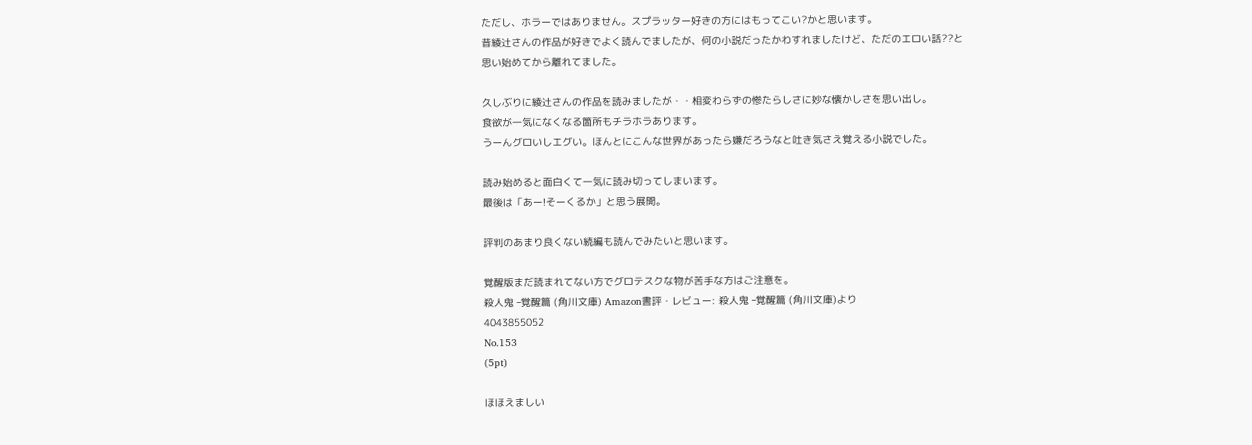ただし、ホラーではありません。スプラッター好きの方にはもってこい?かと思います。
昔綾辻さんの作品が好きでよく読んでましたが、何の小説だったかわすれましたけど、ただのエロい話??と
思い始めてから離れてました。

久しぶりに綾辻さんの作品を読みましたが・・相変わらずの惨たらしさに妙な懐かしさを思い出し。
食欲が一気になくなる箇所もチラホラあります。
うーんグロいしエグい。ほんとにこんな世界があったら嫌だろうなと吐き気さえ覚える小説でした。

読み始めると面白くて一気に読み切ってしまいます。
最後は「あー!そーくるか」と思う展開。

評判のあまり良くない続編も読んでみたいと思います。

覚醒版まだ読まれてない方でグロテスクな物が苦手な方はご注意を。
殺人鬼 ‐‐覚醒篇 (角川文庫) Amazon書評・レビュー: 殺人鬼 ‐‐覚醒篇 (角川文庫)より
4043855052
No.153
(5pt)

ほほえましい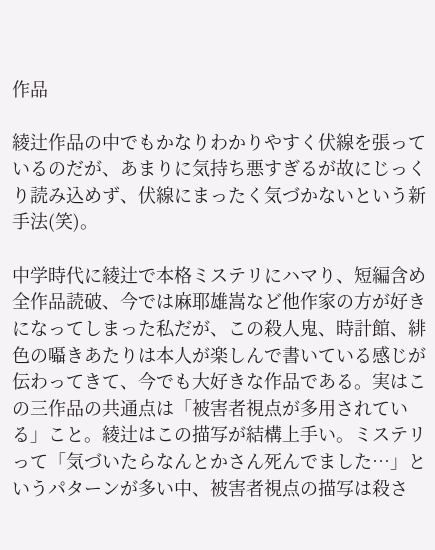作品

綾辻作品の中でもかなりわかりやすく伏線を張っているのだが、あまりに気持ち悪すぎるが故にじっくり読み込めず、伏線にまったく気づかないという新手法(笑)。

中学時代に綾辻で本格ミステリにハマり、短編含め全作品読破、今では麻耶雄嵩など他作家の方が好きになってしまった私だが、この殺人鬼、時計館、緋色の囁きあたりは本人が楽しんで書いている感じが伝わってきて、今でも大好きな作品である。実はこの三作品の共通点は「被害者視点が多用されている」こと。綾辻はこの描写が結構上手い。ミステリって「気づいたらなんとかさん死んでました…」というパターンが多い中、被害者視点の描写は殺さ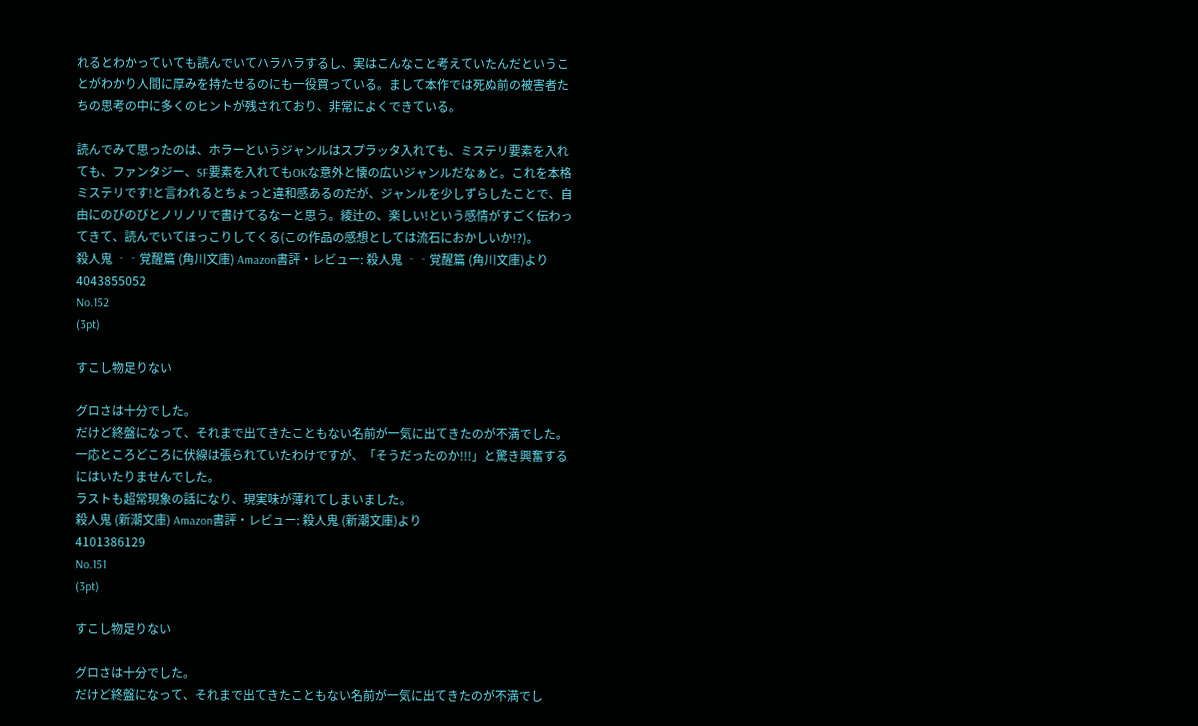れるとわかっていても読んでいてハラハラするし、実はこんなこと考えていたんだということがわかり人間に厚みを持たせるのにも一役買っている。まして本作では死ぬ前の被害者たちの思考の中に多くのヒントが残されており、非常によくできている。

読んでみて思ったのは、ホラーというジャンルはスプラッタ入れても、ミステリ要素を入れても、ファンタジー、SF要素を入れてもOKな意外と懐の広いジャンルだなぁと。これを本格ミステリです!と言われるとちょっと違和感あるのだが、ジャンルを少しずらしたことで、自由にのびのびとノリノリで書けてるなーと思う。綾辻の、楽しい!という感情がすごく伝わってきて、読んでいてほっこりしてくる(この作品の感想としては流石におかしいか!?)。
殺人鬼 ‐‐覚醒篇 (角川文庫) Amazon書評・レビュー: 殺人鬼 ‐‐覚醒篇 (角川文庫)より
4043855052
No.152
(3pt)

すこし物足りない

グロさは十分でした。
だけど終盤になって、それまで出てきたこともない名前が一気に出てきたのが不満でした。
一応ところどころに伏線は張られていたわけですが、「そうだったのか!!!」と驚き興奮するにはいたりませんでした。
ラストも超常現象の話になり、現実味が薄れてしまいました。
殺人鬼 (新潮文庫) Amazon書評・レビュー: 殺人鬼 (新潮文庫)より
4101386129
No.151
(3pt)

すこし物足りない

グロさは十分でした。
だけど終盤になって、それまで出てきたこともない名前が一気に出てきたのが不満でし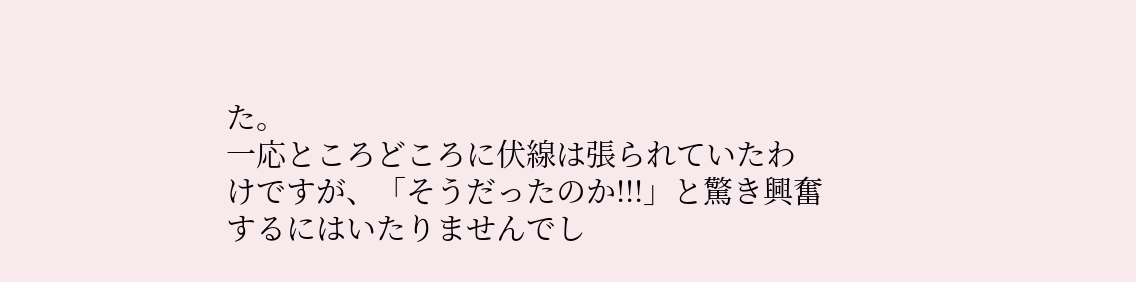た。
一応ところどころに伏線は張られていたわけですが、「そうだったのか!!!」と驚き興奮するにはいたりませんでし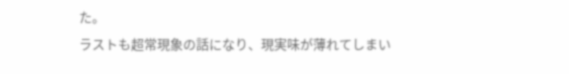た。
ラストも超常現象の話になり、現実味が薄れてしまい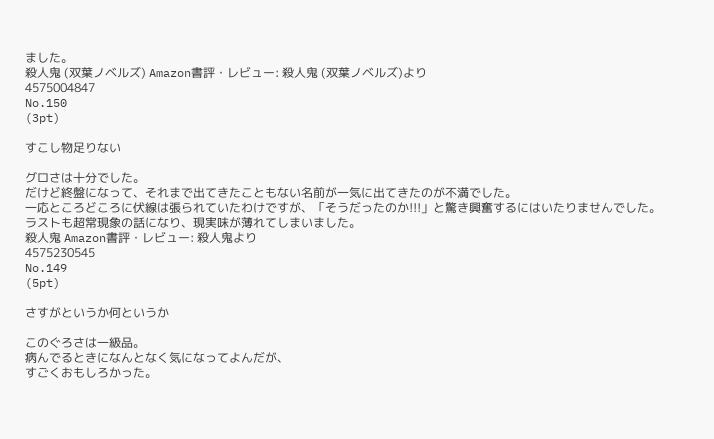ました。
殺人鬼 (双葉ノベルズ) Amazon書評・レビュー: 殺人鬼 (双葉ノベルズ)より
4575004847
No.150
(3pt)

すこし物足りない

グロさは十分でした。
だけど終盤になって、それまで出てきたこともない名前が一気に出てきたのが不満でした。
一応ところどころに伏線は張られていたわけですが、「そうだったのか!!!」と驚き興奮するにはいたりませんでした。
ラストも超常現象の話になり、現実味が薄れてしまいました。
殺人鬼 Amazon書評・レビュー: 殺人鬼より
4575230545
No.149
(5pt)

さすがというか何というか

このぐろさは一級品。
病んでるときになんとなく気になってよんだが、
すごくおもしろかった。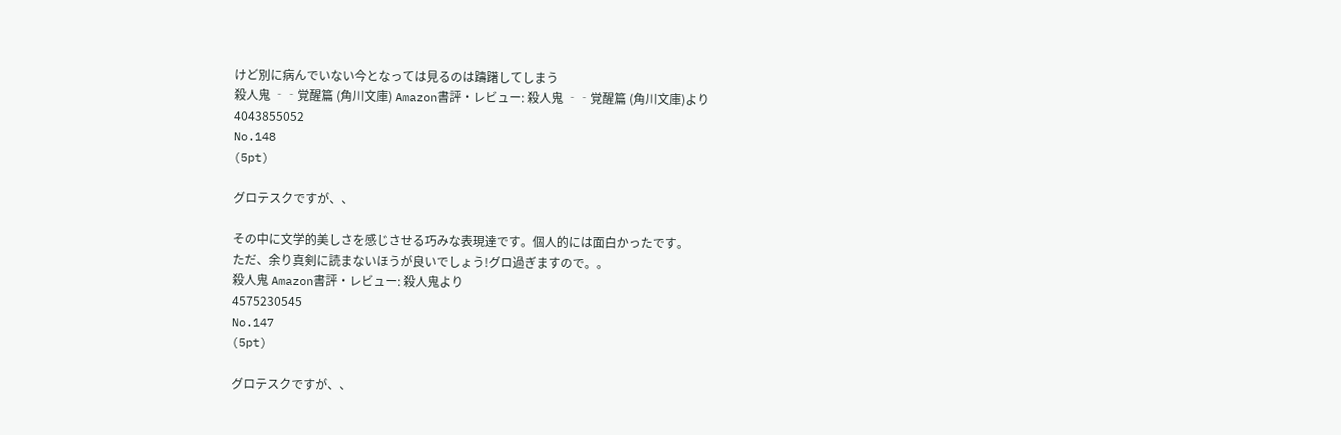けど別に病んでいない今となっては見るのは躊躇してしまう
殺人鬼 ‐‐覚醒篇 (角川文庫) Amazon書評・レビュー: 殺人鬼 ‐‐覚醒篇 (角川文庫)より
4043855052
No.148
(5pt)

グロテスクですが、、

その中に文学的美しさを感じさせる巧みな表現達です。個人的には面白かったです。
ただ、余り真剣に読まないほうが良いでしょう!グロ過ぎますので。。
殺人鬼 Amazon書評・レビュー: 殺人鬼より
4575230545
No.147
(5pt)

グロテスクですが、、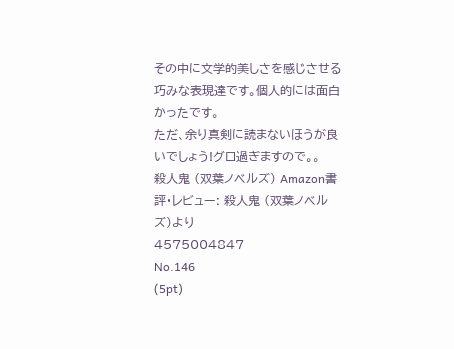その中に文学的美しさを感じさせる巧みな表現達です。個人的には面白かったです。
ただ、余り真剣に読まないほうが良いでしょう!グロ過ぎますので。。
殺人鬼 (双葉ノベルズ) Amazon書評・レビュー: 殺人鬼 (双葉ノベルズ)より
4575004847
No.146
(5pt)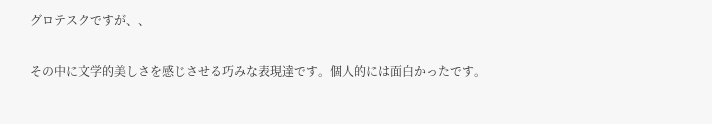グロテスクですが、、

その中に文学的美しさを感じさせる巧みな表現達です。個人的には面白かったです。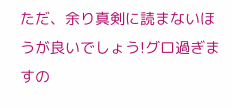ただ、余り真剣に読まないほうが良いでしょう!グロ過ぎますの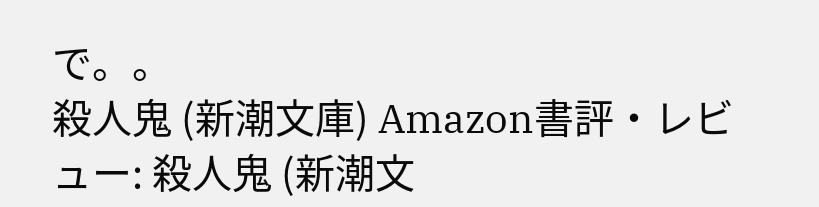で。。
殺人鬼 (新潮文庫) Amazon書評・レビュー: 殺人鬼 (新潮文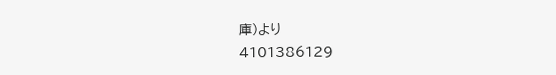庫)より
4101386129